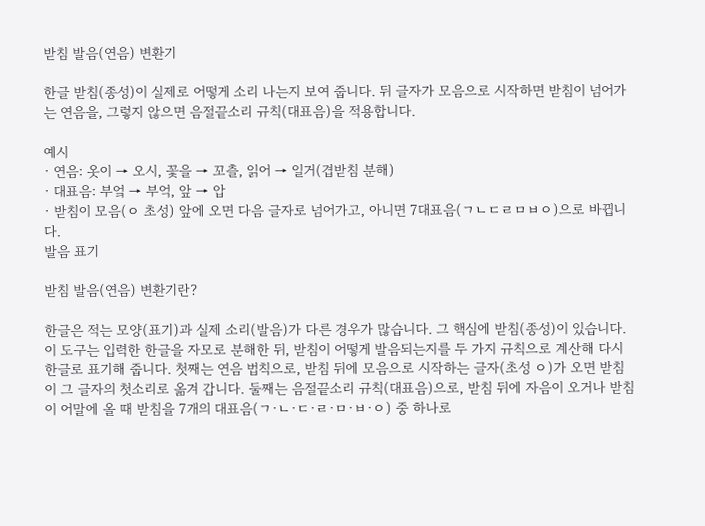받침 발음(연음) 변환기

한글 받침(종성)이 실제로 어떻게 소리 나는지 보여 줍니다. 뒤 글자가 모음으로 시작하면 받침이 넘어가는 연음을, 그렇지 않으면 음절끝소리 규칙(대표음)을 적용합니다.

예시
· 연음: 옷이 → 오시, 꽃을 → 꼬츨, 읽어 → 일거(겹받침 분해)
· 대표음: 부엌 → 부억, 앞 → 압
· 받침이 모음(ㅇ 초성) 앞에 오면 다음 글자로 넘어가고, 아니면 7대표음(ㄱㄴㄷㄹㅁㅂㅇ)으로 바뀝니다.
발음 표기

받침 발음(연음) 변환기란?

한글은 적는 모양(표기)과 실제 소리(발음)가 다른 경우가 많습니다. 그 핵심에 받침(종성)이 있습니다. 이 도구는 입력한 한글을 자모로 분해한 뒤, 받침이 어떻게 발음되는지를 두 가지 규칙으로 계산해 다시 한글로 표기해 줍니다. 첫째는 연음 법칙으로, 받침 뒤에 모음으로 시작하는 글자(초성 ㅇ)가 오면 받침이 그 글자의 첫소리로 옮겨 갑니다. 둘째는 음절끝소리 규칙(대표음)으로, 받침 뒤에 자음이 오거나 받침이 어말에 올 때 받침을 7개의 대표음(ㄱ·ㄴ·ㄷ·ㄹ·ㅁ·ㅂ·ㅇ) 중 하나로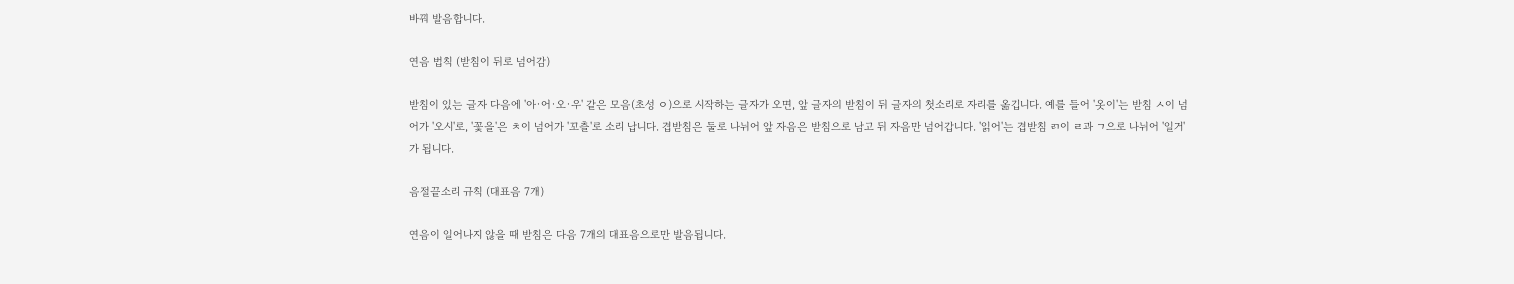바꿔 발음합니다.

연음 법칙 (받침이 뒤로 넘어감)

받침이 있는 글자 다음에 '아·어·오·우' 같은 모음(초성 ㅇ)으로 시작하는 글자가 오면, 앞 글자의 받침이 뒤 글자의 첫소리로 자리를 옮깁니다. 예를 들어 '옷이'는 받침 ㅅ이 넘어가 '오시'로, '꽃을'은 ㅊ이 넘어가 '꼬츨'로 소리 납니다. 겹받침은 둘로 나뉘어 앞 자음은 받침으로 남고 뒤 자음만 넘어갑니다. '읽어'는 겹받침 ㄺ이 ㄹ과 ㄱ으로 나뉘어 '일거'가 됩니다.

음절끝소리 규칙 (대표음 7개)

연음이 일어나지 않을 때 받침은 다음 7개의 대표음으로만 발음됩니다.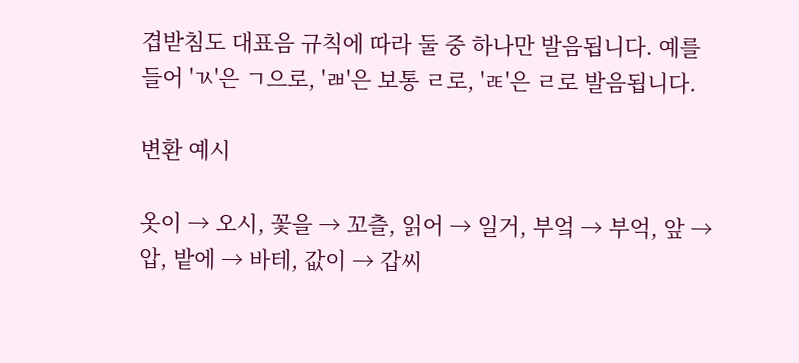겹받침도 대표음 규칙에 따라 둘 중 하나만 발음됩니다. 예를 들어 'ㄳ'은 ㄱ으로, 'ㄼ'은 보통 ㄹ로, 'ㄾ'은 ㄹ로 발음됩니다.

변환 예시

옷이 → 오시, 꽃을 → 꼬츨, 읽어 → 일거, 부엌 → 부억, 앞 → 압, 밭에 → 바테, 값이 → 갑씨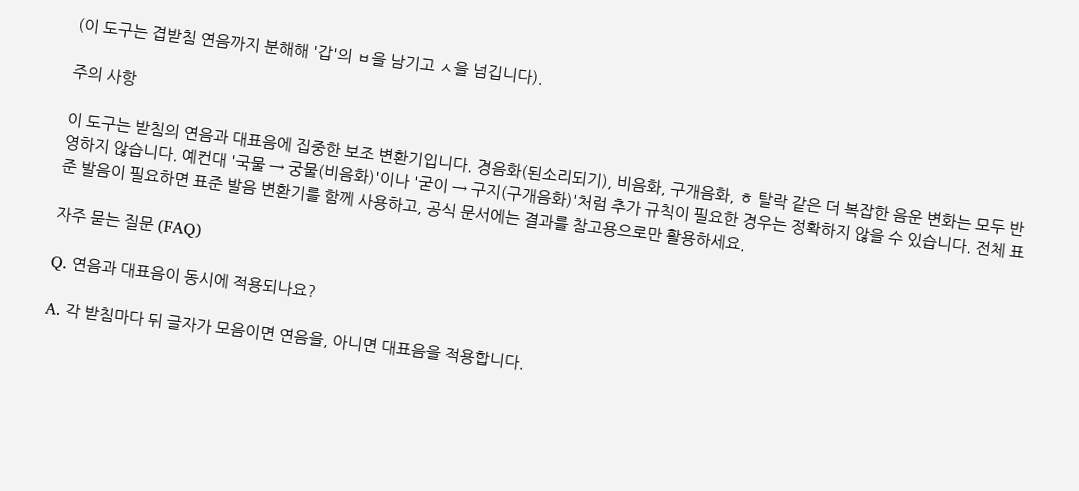(이 도구는 겹받침 연음까지 분해해 '갑'의 ㅂ을 남기고 ㅅ을 넘깁니다).

주의 사항

이 도구는 받침의 연음과 대표음에 집중한 보조 변환기입니다. 경음화(된소리되기), 비음화, 구개음화, ㅎ 탈락 같은 더 복잡한 음운 변화는 모두 반영하지 않습니다. 예컨대 '국물 → 궁물(비음화)'이나 '굳이 → 구지(구개음화)'처럼 추가 규칙이 필요한 경우는 정확하지 않을 수 있습니다. 전체 표준 발음이 필요하면 표준 발음 변환기를 함께 사용하고, 공식 문서에는 결과를 참고용으로만 활용하세요.

자주 묻는 질문 (FAQ)

Q. 연음과 대표음이 동시에 적용되나요?

A. 각 받침마다 뒤 글자가 모음이면 연음을, 아니면 대표음을 적용합니다.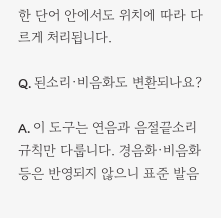한 단어 안에서도 위치에 따라 다르게 처리됩니다.

Q. 된소리·비음화도 변환되나요?

A. 이 도구는 연음과 음절끝소리 규칙만 다룹니다. 경음화·비음화 등은 반영되지 않으니 표준 발음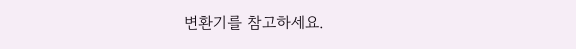변환기를 참고하세요.